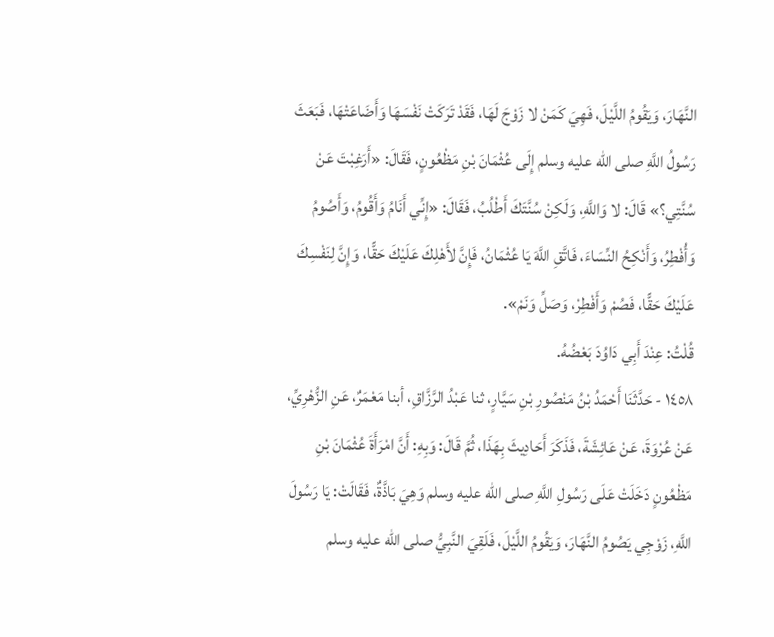النَّهَارَ، وَيَقُومُ اللَّيْلَ، فَهِيَ كَمَنْ لا زَوْجَ لَهَا، فَقَدْ تَرَكَتْ نَفْسَهَا وَأَضَاعَتْهَا، فَبَعَثَ رَسُولُ اللَّهِ صلى الله عليه وسلم إِلَى عُثْمَانَ بْنِ مَظْعُونٍ، فَقَالَ: «أَرَغِبْتَ عَنْ سُنَّتِي؟» قَالَ: لا وَاللَّهِ، وَلَكِنْ سُنَّتَكَ أَطْلُبُ، فَقَالَ: «إِنِّي أَنَامُ وَأَقُومُ، وَأَصُومُ وَأُفْطِرُ، وَأَنْكِحُ النِّسَاءَ، فَاتَّقِ اللَّهَ يَا عُثْمَانُ، فَإِنَّ لأَهْلِكَ عَلَيْكَ حَقًّا، وَإِنَّ لِنَفْسِكَ عَلَيْكَ حَقًّا، فَصُمْ وَأَفْطِرْ، وَصَلِّ وَنَمْ».
قُلْتُ: عِنْدَ أَبِي دَاوُدَ بَعْضُهُ.
١٤٥٨ - حَدَّثَنَا أَحْمَدُ بْنُ مَنْصُورِ بْنِ سَيَّارٍ، ثنا عَبْدُ الرَّزَّاقِ، أبنا مَعْمَرٌ، عَنِ الزُّهْرِيِّ، عَنْ عُرْوَةَ، عَنْ عَائِشَةَ، فَذَكَرَ أَحَادِيثَ بِهَذَا، ثُمَّ قَالَ: وَبِهِ: أَنَّ امْرَأَةَ عُثْمَانَ بْنِ مَظْعُونٍ دَخَلَتْ عَلَى رَسُولِ اللَّهِ صلى الله عليه وسلم وَهِيَ بَاذَّةٌ، فَقَالَتْ: يَا رَسُولَ اللَّهِ، زَوْجِي يَصُومُ النَّهَارَ، وَيَقُومُ اللَّيْلَ، فَلَقِيَ النَّبِيُّ صلى الله عليه وسلم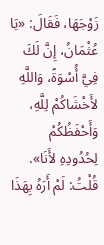زَوْجَهَا، فَقَالَ: «يَا عُثْمَانُ، إِنَّ لَكَ فِيَّ أُسْوَةً، وَاللَّهِ لأَخْشَاكُمْ لِلَّهِ، وَأَحْفَظُكُمْ لِحُدُودِهِ لأَنَا».
قُلْتُ: لَمْ أَرَهُ بِهَذَا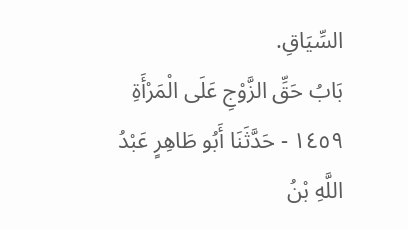السِّيَاقِ.
بَابُ حَقِّ الزَّوْجِ عَلَى الْمَرْأَةِ
١٤٥٩ - حَدَّثَنَا أَبُو طَاهِرٍ عَبْدُ اللَّهِ بْنُ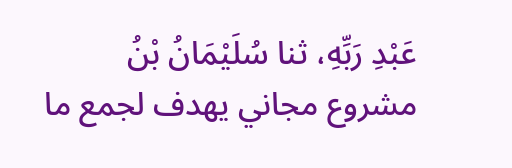عَبْدِ رَبِّهِ، ثنا سُلَيْمَانُ بْنُ
مشروع مجاني يهدف لجمع ما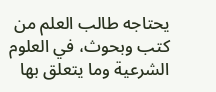يحتاجه طالب العلم من كتب وبحوث، في العلوم الشرعية وما يتعلق بها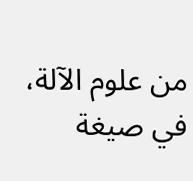من علوم الآلة، في صيغة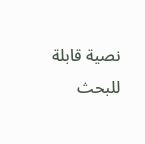نصية قابلة للبحث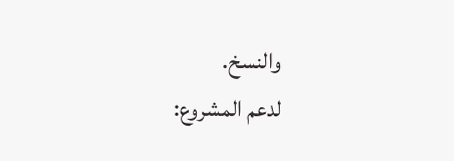والنسخ.
لدعم المشروع: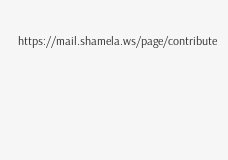https://mail.shamela.ws/page/contribute